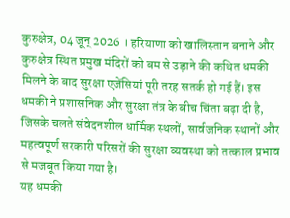कुरुक्षेत्र, 04 जून् 2026 । हरियाणा को खालिस्तान बनाने और कुरुक्षेत्र स्थित प्रमुख मंदिरों को बम से उड़ाने की कथित धमकी मिलने के बाद सुरक्षा एजेंसियां पूरी तरह सतर्क हो गई हैं। इस धमकी ने प्रशासनिक और सुरक्षा तंत्र के बीच चिंता बढ़ा दी है, जिसके चलते संवेदनशील धार्मिक स्थलों, सार्वजनिक स्थानों और महत्वपूर्ण सरकारी परिसरों की सुरक्षा व्यवस्था को तत्काल प्रभाव से मजबूत किया गया है।
यह धमकी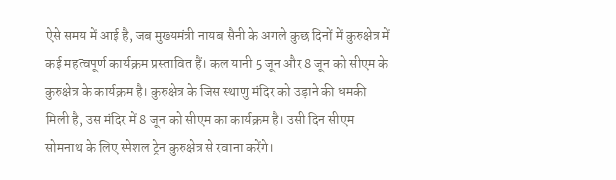ऐसे समय में आई है, जब मुख्यमंत्री नायब सैनी के अगले कुछ दिनों में कुरुक्षेत्र में कई महत्वपूर्ण कार्यक्रम प्रस्तावित हैं। कल यानी 5 जून और 8 जून को सीएम के कुरुक्षेत्र के कार्यक्रम है। कुरुक्षेत्र के जिस स्थाणु मंदिर को उड़ाने की धमकी मिली है, उस मंदिर में 8 जून को सीएम का कार्यक्रम है। उसी दिन सीएम सोमनाथ के लिए स्पेशल ट्रेन कुरुक्षेत्र से रवाना करेंगे।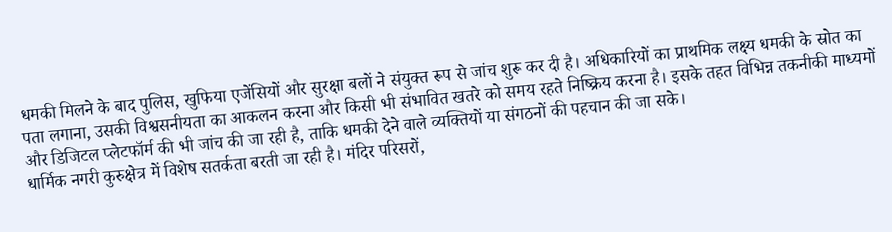धमकी मिलने के बाद पुलिस, खुफिया एजेंसियों और सुरक्षा बलों ने संयुक्त रूप से जांच शुरू कर दी है। अधिकारियों का प्राथमिक लक्ष्य धमकी के स्रोत का पता लगाना, उसकी विश्वसनीयता का आकलन करना और किसी भी संभावित खतरे को समय रहते निष्क्रिय करना है। इसके तहत विभिन्न तकनीकी माध्यमों और डिजिटल प्लेटफॉर्म की भी जांच की जा रही है, ताकि धमकी देने वाले व्यक्तियों या संगठनों की पहचान की जा सके।
धार्मिक नगरी कुरुक्षेत्र में विशेष सतर्कता बरती जा रही है। मंदिर परिसरों,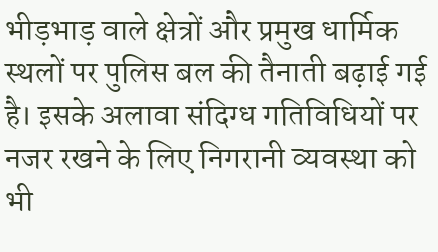भीड़भाड़ वाले क्षेत्रों और प्रमुख धार्मिक स्थलों पर पुलिस बल की तैनाती बढ़ाई गई है। इसके अलावा संदिग्ध गतिविधियों पर नजर रखने के लिए निगरानी व्यवस्था को भी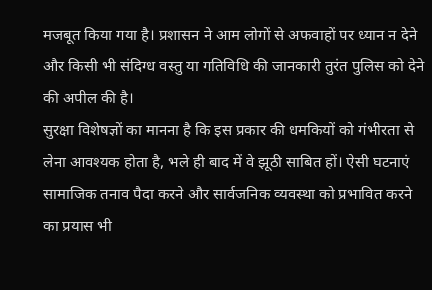मजबूत किया गया है। प्रशासन ने आम लोगों से अफवाहों पर ध्यान न देने और किसी भी संदिग्ध वस्तु या गतिविधि की जानकारी तुरंत पुलिस को देने की अपील की है।
सुरक्षा विशेषज्ञों का मानना है कि इस प्रकार की धमकियों को गंभीरता से लेना आवश्यक होता है, भले ही बाद में वे झूठी साबित हों। ऐसी घटनाएं सामाजिक तनाव पैदा करने और सार्वजनिक व्यवस्था को प्रभावित करने का प्रयास भी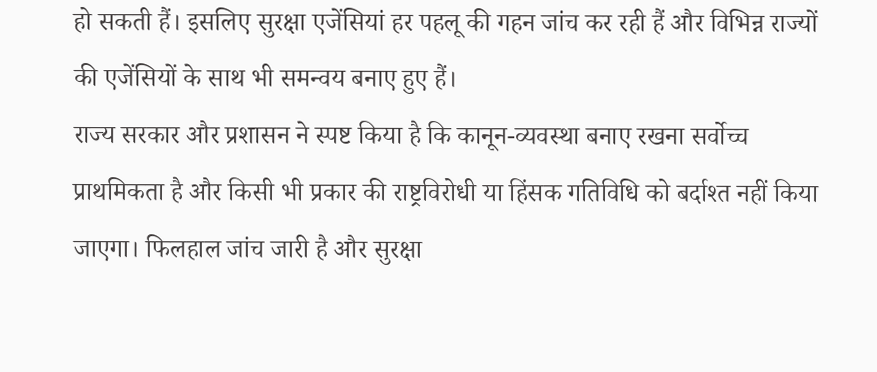हो सकती हैं। इसलिए सुरक्षा एजेंसियां हर पहलू की गहन जांच कर रही हैं और विभिन्न राज्यों की एजेंसियों के साथ भी समन्वय बनाए हुए हैं।
राज्य सरकार और प्रशासन ने स्पष्ट किया है कि कानून-व्यवस्था बनाए रखना सर्वोच्च प्राथमिकता है और किसी भी प्रकार की राष्ट्रविरोधी या हिंसक गतिविधि को बर्दाश्त नहीं किया जाएगा। फिलहाल जांच जारी है और सुरक्षा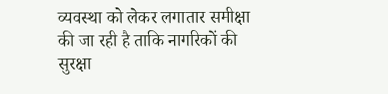व्यवस्था को लेकर लगातार समीक्षा की जा रही है ताकि नागरिकों की सुरक्षा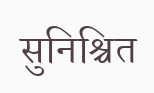सुनिश्चित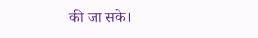की जा सके।